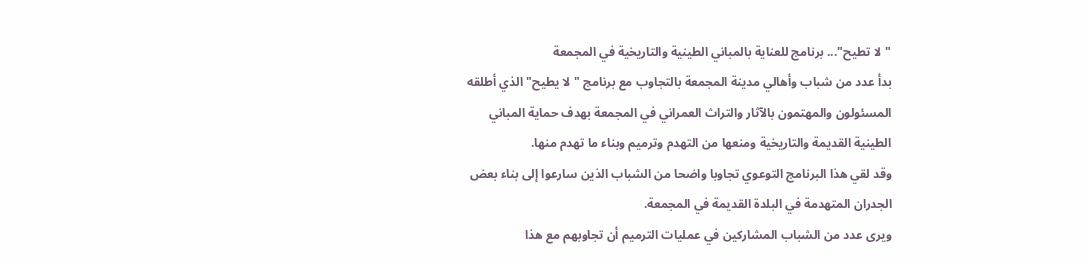"لا تطيح"... برنامج للعناية بالمباني الطينية والتاريخية في المجمعة
بدأ عدد من شباب وأهالي مدينة المجمعة بالتجاوب مع برنامج "لا يطيح" الذي أطلقه المسئولون والمهتمون بالآثار والتراث العمراني في المجمعة بهدف حماية المباني الطينية القديمة والتاريخية ومنعها من التهدم وترميم وبناء ما تهدم منها.
وقد لقي هذا البرنامج التوعوي تجاوبا واضحا من الشباب الذين سارعوا إلى بناء بعض الجدران المتهدمة في البلدة القديمة في المجمعة.
ويرى عدد من الشباب المشاركين في عمليات الترميم أن تجاوبهم مع هذا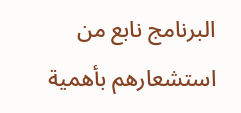البرنامج نابع من استشعارهم بأهمية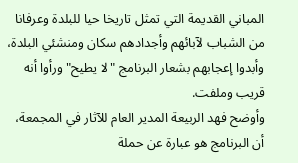المباني القديمة التي تمثل تاريخا حيا للبلدة وعرفانا من الشباب لآبائهم وأجدادهم سكان ومنشئي البلدة، وأبدوا إعجابهم بشعار البرنامج "لا يطيح" ورأوا أنه قريب وملفت.
وأوضح فهد الربيعة المدير العام للآثار في المجمعة، أن البرنامج هو عبارة عن حملة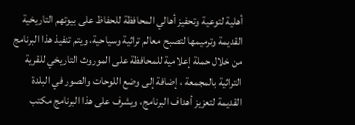أهلية لتوعية وتحفيز أهالي المحافظة للحفاظ على بيوتهم التاريخية القديمة وترميمها لتصبح معالم تراثية وسياحية، ويتم تنفيذ هذا البرنامج من خلال حملة إعلامية للمحافظة على الموروث التاريخي للقرية التراثية بالمجمعة ، إضافة إلى وضع اللوحات والصور في البلدة القديمة لتعزيز أهداف البرنامج، ويشرف على هذا البرنامج مكتب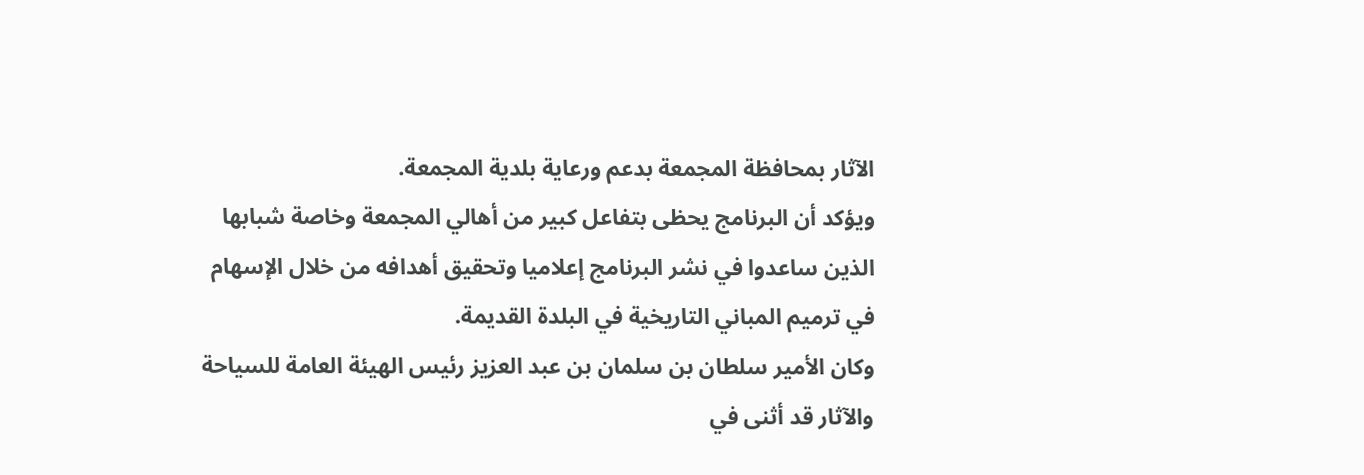الآثار بمحافظة المجمعة بدعم ورعاية بلدية المجمعة.
ويؤكد أن البرنامج يحظى بتفاعل كبير من أهالي المجمعة وخاصة شبابها الذين ساعدوا في نشر البرنامج إعلاميا وتحقيق أهدافه من خلال الإسهام في ترميم المباني التاريخية في البلدة القديمة.
وكان الأمير سلطان بن سلمان بن عبد العزيز رئيس الهيئة العامة للسياحة والآثار قد أثنى في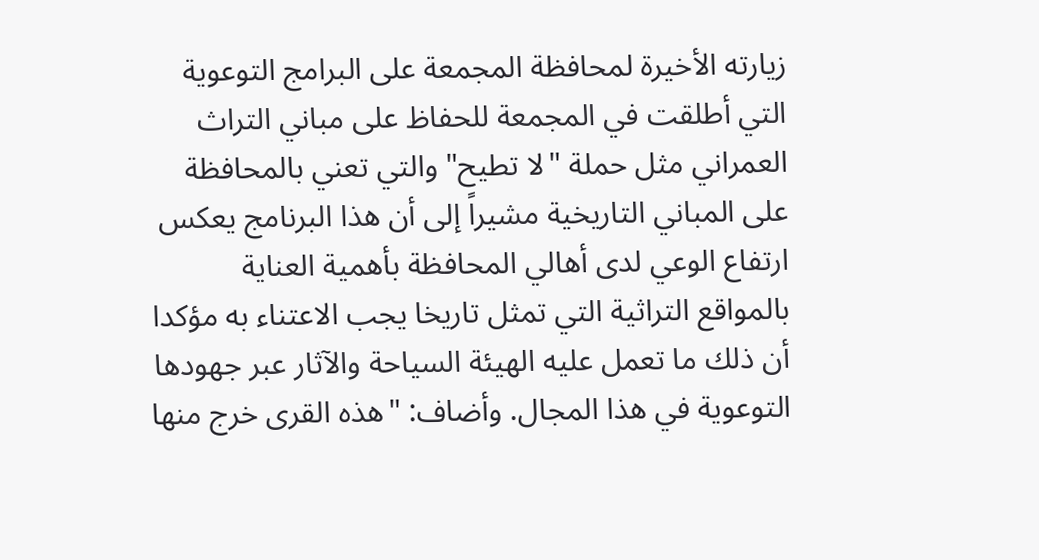زيارته الأخيرة لمحافظة المجمعة على البرامج التوعوية التي أطلقت في المجمعة للحفاظ على مباني التراث العمراني مثل حملة "لا تطيح" والتي تعني بالمحافظة على المباني التاريخية مشيراً إلى أن هذا البرنامج يعكس ارتفاع الوعي لدى أهالي المحافظة بأهمية العناية بالمواقع التراثية التي تمثل تاريخا يجب الاعتناء به مؤكدا أن ذلك ما تعمل عليه الهيئة السياحة والآثار عبر جهودها التوعوية في هذا المجال. وأضاف: "هذه القرى خرج منها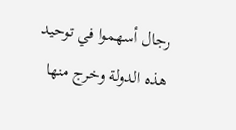رجال أسهموا في توحيد هذه الدولة وخرج منها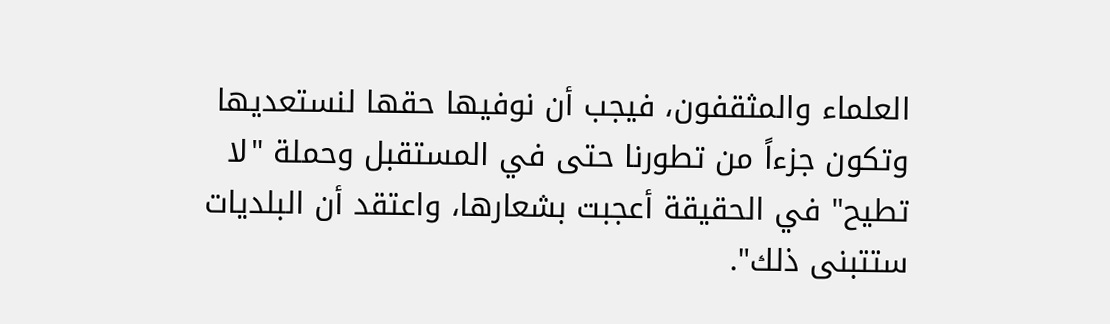العلماء والمثقفون، فيجب أن نوفيها حقها لنستعديها وتكون جزءاً من تطورنا حتى في المستقبل وحملة "لا تطيح" في الحقيقة أعجبت بشعارها، واعتقد أن البلديات ستتبنى ذلك".